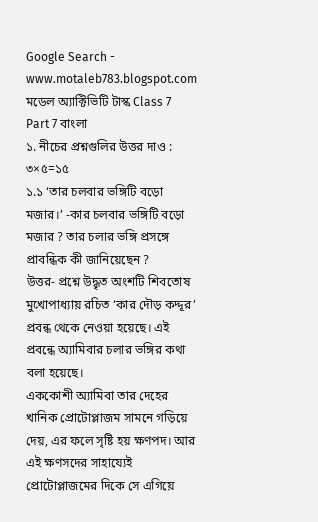Google Search - www.motaleb783.blogspot.com
মডেল অ্যাক্টিভিটি টাস্ক Class 7 Part 7 বাংলা
১. নীচের প্রশ্নগুলির উত্তর দাও : ৩×৫=১৫
১.১ ‘তার চলবার ভঙ্গিটি বড়ো মজার।’ -কার চলবার ভঙ্গিটি বড়ো মজার ? তার চলার ভঙ্গি প্রসঙ্গে প্রাবন্ধিক কী জানিয়েছেন ?
উত্তর- প্রশ্নে উদ্ধৃত অংশটি শিবতোষ মুখোপাধ্যায় রচিত ‘কার দৌড় কদ্দূর’ প্রবন্ধ থেকে নেওয়া হয়েছে। এই প্রবন্ধে অ্যামিবার চলার ভঙ্গির কথা বলা হয়েছে।
এককোশী অ্যামিবা তার দেহের খানিক প্রোটোপ্লাজম সামনে গড়িয়ে দেয়, এর ফলে সৃষ্টি হয় ক্ষণপদ। আর এই ক্ষণসদের সাহায্যেই প্রোটোপ্লাজমের দিকে সে এগিয়ে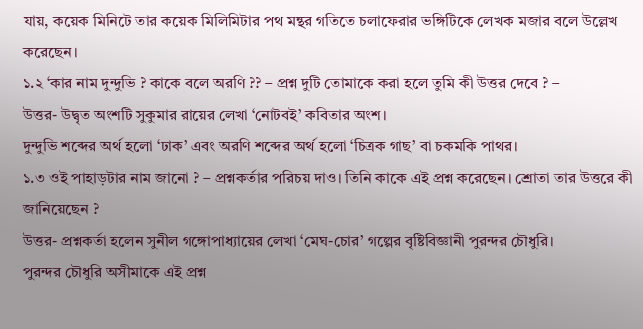যায়, কয়েক মিনিটে তার কয়েক মিলিমিটার পথ মন্থর গতিতে চলাফেরার ভঙ্গিটিকে লেখক মজার বলে উল্লেখ করেছেন।
১.২ ‘কার নাম দুন্দুভি ? কাকে বলে অরণি ?? – প্রশ্ন দুটি তোমাকে করা হলে তুমি কী উত্তর দেবে ? –
উত্তর- উদ্বৃত অংশটি সুকুমার রায়ের লেখা ‘নোটবই’ কবিতার অংশ।
দুন্দুভি শব্দের অর্থ হলো ‘ঢাক’ এবং অরণি শব্দের অর্থ হলো ‘চিত্রক গাছ’ বা চকমকি পাথর।
১.৩ ওই পাহাড়টার নাম জানো ? – প্রশ্নকর্তার পরিচয় দাও। তিনি কাকে এই প্রশ্ন করেছেন। শ্রোতা তার উত্তরে কী জানিয়েছেন ?
উত্তর- প্রশ্নকর্তা হলেন সুনীল গঙ্গোপাধ্যায়ের লেখা ‘মেঘ-চোর’ গল্পের বৃষ্টিবিজ্ঞানী পুরন্দর চৌধুরি।
পুরন্দর চৌধুরি অসীমাকে এই প্রশ্ন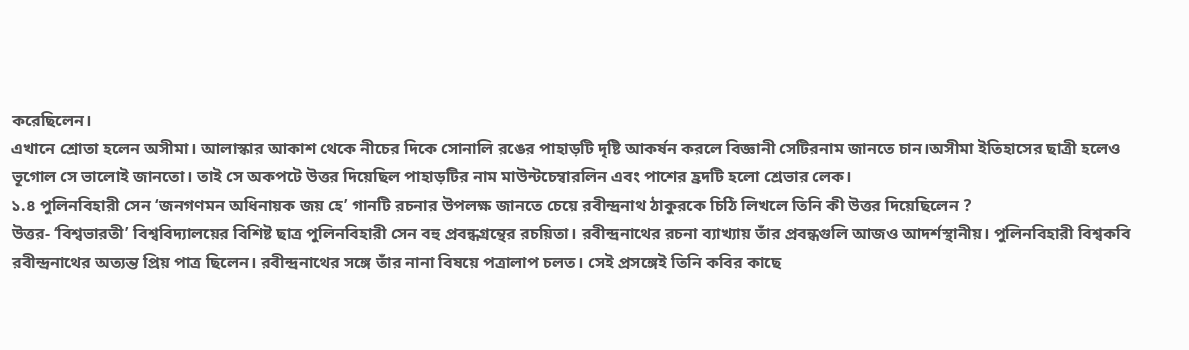করেছিলেন।
এখানে শ্রোতা হলেন অসীমা। আলাস্কার আকাশ থেকে নীচের দিকে সোনালি রঙের পাহাড়টি দৃষ্টি আকর্ষন করলে বিজ্ঞানী সেটিরনাম জানতে চান।অসীমা ইতিহাসের ছাত্রী হলেও ভূগোল সে ভালোই জানতো। তাই সে অকপটে উত্তর দিয়েছিল পাহাড়টির নাম মাউন্টচেম্বারলিন এবং পাশের হ্রদটি হলো শ্রেভার লেক।
১.৪ পুলিনবিহারী সেন ‘জনগণমন অধিনায়ক জয় হে’ গানটি রচনার উপলক্ষ জানতে চেয়ে রবীন্দ্রনাথ ঠাকুরকে চিঠি লিখলে তিনি কী উত্তর দিয়েছিলেন ?
উত্তর- ‘বিশ্বভারতী’ বিশ্ববিদ্যালয়ের বিশিষ্ট ছাত্র পুলিনবিহারী সেন বহু প্রবন্ধগ্রন্থের রচয়িতা। রবীন্দ্রনাথের রচনা ব্যাখ্যায় তাঁর প্রবন্ধগুলি আজও আদর্শস্থানীয়। পুলিনবিহারী বিশ্বকবি রবীন্দ্রনাথের অত্যন্ত প্রিয় পাত্র ছিলেন। রবীন্দ্রনাথের সঙ্গে তাঁর নানা বিষয়ে পত্রালাপ চলত। সেই প্রসঙ্গেই তিনি কবির কাছে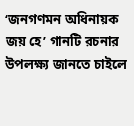‘জনগণমন অধিনায়ক জয় হে’ গানটি রচনার উপলক্ষ্য জানতে চাইলে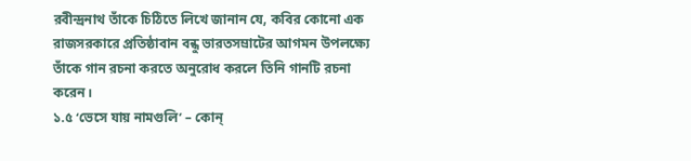রবীন্দ্রনাথ তাঁকে চিঠিতে লিখে জানান যে, কবির কোনো এক রাজসরকারে প্রতিষ্ঠাবান বন্ধু ভারতসম্রাটের আগমন উপলক্ষ্যে তাঁকে গান রচনা করতে অনুরোধ করলে তিনি গানটি রচনা করেন।
১.৫ ‘ভেসে যায় নামগুলি’ – কোন্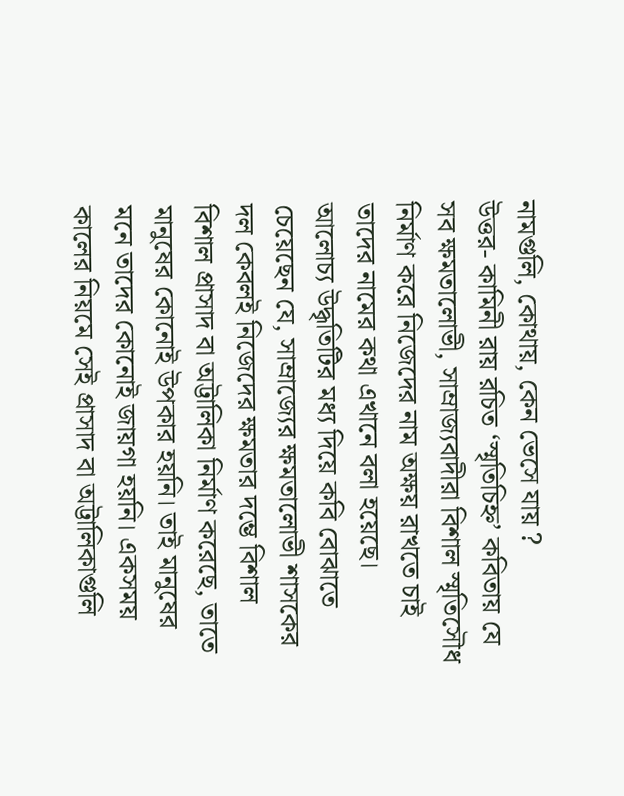নামগুলি, কোথায়, কেন ভেসে যায় ?
উত্তর- কামিনী রায় রচিত ‘স্মৃতিচিহ্ন’ কবিতায় যে সব ক্ষমতালোভী, সাম্রাজ্যবাদীরা বিশাল স্মৃতিসৌধ নির্মাণ করে নিজেদের নাম অক্ষয় রাখতে চাই তাদের নামের কথা এখানে বলা হয়েছে।
আলোচ্য উদ্ধৃতিটির মধ্য দিয়ে কবি বোঝাতে চেয়েছেন যে, সাম্রাজ্যের ক্ষমতালোভী শাসকের দল কেবলই নিজেদের ক্ষমতার দম্ভে বিশাল বিশাল প্রাসাদ বা অট্টালিকা নির্মাণ করেছে, তাতে মানুষের কোনোই উপকার হয়নি। তাই মানুষের মনে তাদের কোনোই জায়গা হয়নি। একসময় কালের নিয়মে সেই প্রাসাদ বা অট্টালিকাগুলি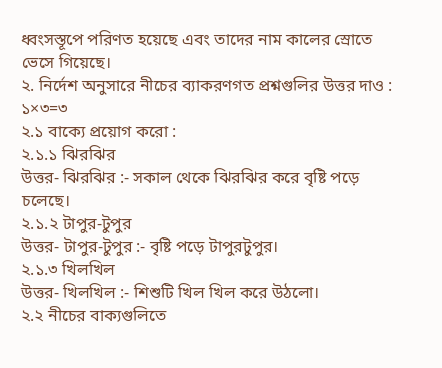ধ্বংসস্তূপে পরিণত হয়েছে এবং তাদের নাম কালের স্রোতে ভেসে গিয়েছে।
২. নির্দেশ অনুসারে নীচের ব্যাকরণগত প্রশ্নগুলির উত্তর দাও : ১×৩=৩
২.১ বাক্যে প্রয়োগ করো :
২.১.১ ঝিরঝির
উত্তর- ঝিরঝির :- সকাল থেকে ঝিরঝির করে বৃষ্টি পড়ে চলেছে।
২.১.২ টাপুর-টুপুর
উত্তর- টাপুর-টুপুর :- বৃষ্টি পড়ে টাপুরটুপুর।
২.১.৩ খিলখিল
উত্তর- খিলখিল :- শিশুটি খিল খিল করে উঠলো।
২.২ নীচের বাক্যগুলিতে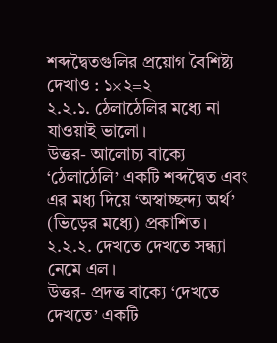শব্দদ্বৈতগুলির প্রয়োগ বৈশিষ্ট্য দেখাও : ১×২=২
২.২.১. ঠেলাঠেলির মধ্যে না যাওয়াই ভালো।
উত্তর- আলোচ্য বাক্যে ‘ঠেলাঠেলি’ একটি শব্দদ্বৈত এবং এর মধ্য দিয়ে ‘অস্বাচ্ছন্দ্য অর্থ’ (ভিড়ের মধ্যে) প্রকাশিত।
২.২.২. দেখতে দেখতে সন্ধ্যা নেমে এল।
উত্তর- প্রদত্ত বাক্যে ‘দেখতে দেখতে’ একটি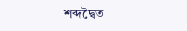শব্দদ্বৈত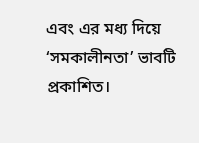এবং এর মধ্য দিয়ে ‘সমকালীনতা’ ভাবটি প্রকাশিত।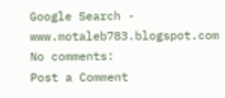Google Search - www.motaleb783.blogspot.com
No comments:
Post a Comment